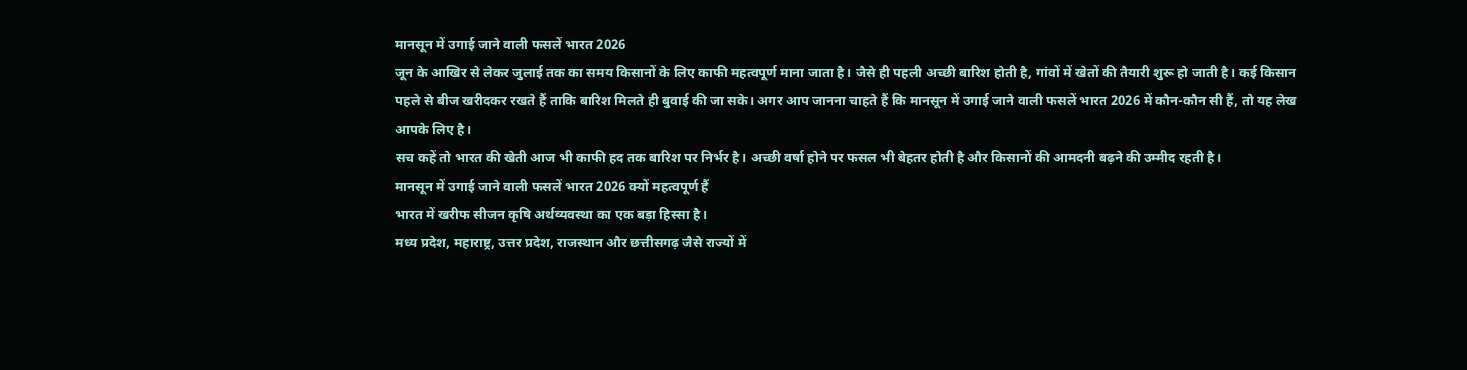मानसून में उगाई जाने वाली फसलें भारत 2026
जून के आखिर से लेकर जुलाई तक का समय किसानों के लिए काफी महत्वपूर्ण माना जाता है। जैसे ही पहली अच्छी बारिश होती है, गांवों में खेतों की तैयारी शुरू हो जाती है। कई किसान पहले से बीज खरीदकर रखते हैं ताकि बारिश मिलते ही बुवाई की जा सके। अगर आप जानना चाहते हैं कि मानसून में उगाई जाने वाली फसलें भारत 2026 में कौन-कौन सी हैं, तो यह लेख आपके लिए है।
सच कहें तो भारत की खेती आज भी काफी हद तक बारिश पर निर्भर है। अच्छी वर्षा होने पर फसल भी बेहतर होती है और किसानों की आमदनी बढ़ने की उम्मीद रहती है।
मानसून में उगाई जाने वाली फसलें भारत 2026 क्यों महत्वपूर्ण हैं
भारत में खरीफ सीजन कृषि अर्थव्यवस्था का एक बड़ा हिस्सा है।
मध्य प्रदेश, महाराष्ट्र, उत्तर प्रदेश, राजस्थान और छत्तीसगढ़ जैसे राज्यों में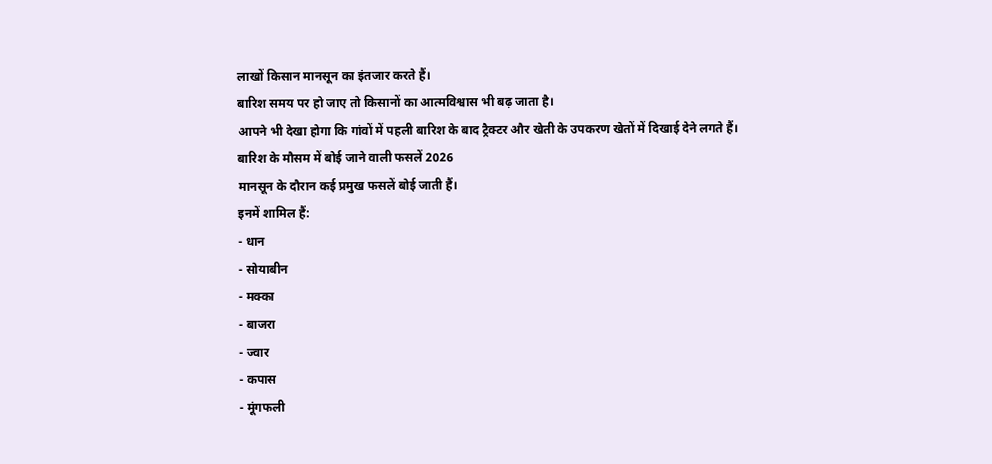लाखों किसान मानसून का इंतजार करते हैं।
बारिश समय पर हो जाए तो किसानों का आत्मविश्वास भी बढ़ जाता है।
आपने भी देखा होगा कि गांवों में पहली बारिश के बाद ट्रैक्टर और खेती के उपकरण खेतों में दिखाई देने लगते हैं।
बारिश के मौसम में बोई जाने वाली फसलें 2026
मानसून के दौरान कई प्रमुख फसलें बोई जाती हैं।
इनमें शामिल हैं:
- धान
- सोयाबीन
- मक्का
- बाजरा
- ज्वार
- कपास
- मूंगफली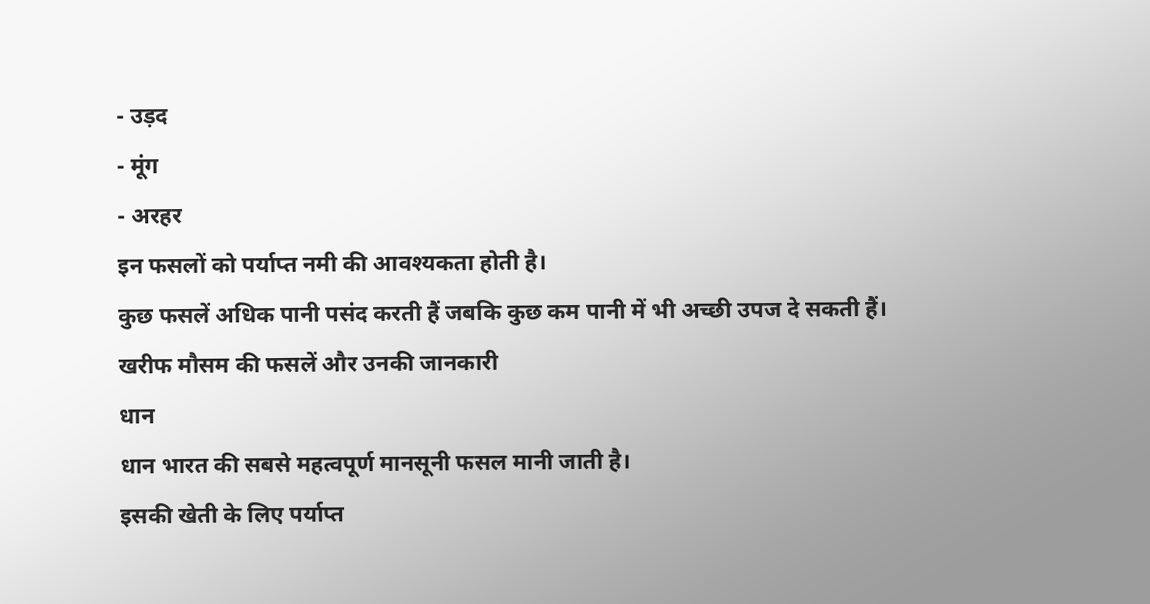- उड़द
- मूंग
- अरहर
इन फसलों को पर्याप्त नमी की आवश्यकता होती है।
कुछ फसलें अधिक पानी पसंद करती हैं जबकि कुछ कम पानी में भी अच्छी उपज दे सकती हैं।
खरीफ मौसम की फसलें और उनकी जानकारी
धान
धान भारत की सबसे महत्वपूर्ण मानसूनी फसल मानी जाती है।
इसकी खेती के लिए पर्याप्त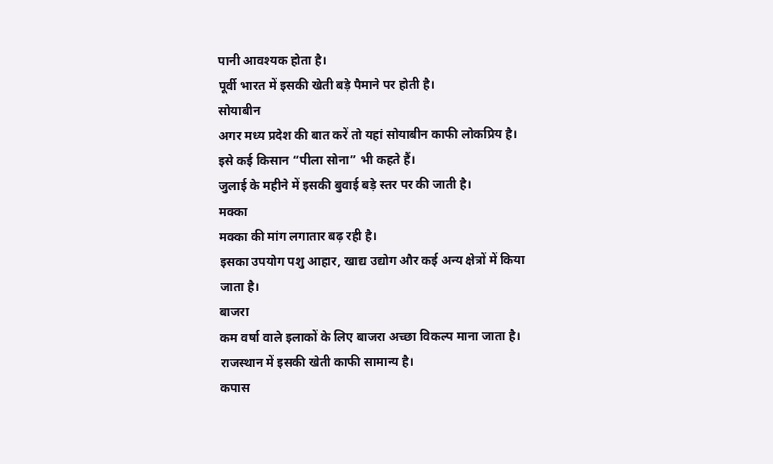पानी आवश्यक होता है।
पूर्वी भारत में इसकी खेती बड़े पैमाने पर होती है।
सोयाबीन
अगर मध्य प्रदेश की बात करें तो यहां सोयाबीन काफी लोकप्रिय है।
इसे कई किसान “पीला सोना” भी कहते हैं।
जुलाई के महीने में इसकी बुवाई बड़े स्तर पर की जाती है।
मक्का
मक्का की मांग लगातार बढ़ रही है।
इसका उपयोग पशु आहार, खाद्य उद्योग और कई अन्य क्षेत्रों में किया जाता है।
बाजरा
कम वर्षा वाले इलाकों के लिए बाजरा अच्छा विकल्प माना जाता है।
राजस्थान में इसकी खेती काफी सामान्य है।
कपास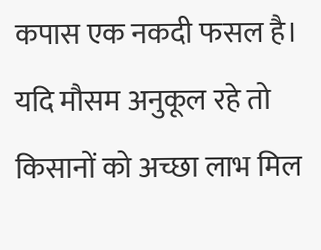कपास एक नकदी फसल है।
यदि मौसम अनुकूल रहे तो किसानों को अच्छा लाभ मिल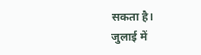सकता है।
जुलाई में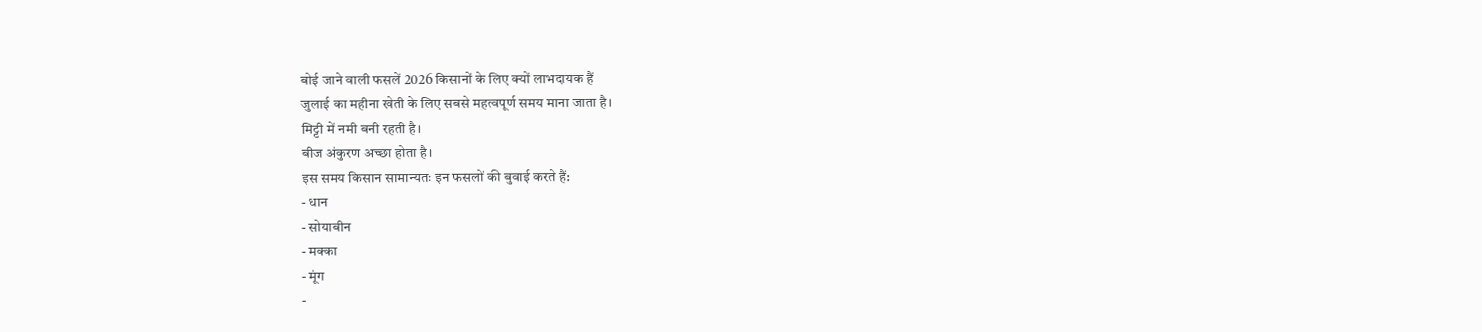बोई जाने वाली फसलें 2026 किसानों के लिए क्यों लाभदायक हैं
जुलाई का महीना खेती के लिए सबसे महत्वपूर्ण समय माना जाता है।
मिट्टी में नमी बनी रहती है।
बीज अंकुरण अच्छा होता है।
इस समय किसान सामान्यतः इन फसलों की बुवाई करते हैं:
- धान
- सोयाबीन
- मक्का
- मूंग
-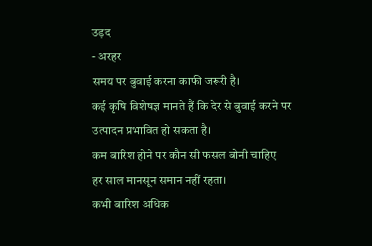उड़द
- अरहर
समय पर बुवाई करना काफी जरूरी है।
कई कृषि विशेषज्ञ मानते हैं कि देर से बुवाई करने पर उत्पादन प्रभावित हो सकता है।
कम बारिश होने पर कौन सी फसल बोनी चाहिए
हर साल मानसून समान नहीं रहता।
कभी बारिश अधिक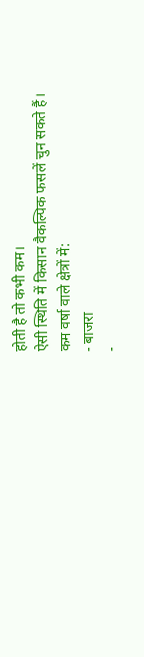होती है तो कभी कम।
ऐसी स्थिति में किसान वैकल्पिक फसलें चुन सकते हैं।
कम वर्षा वाले क्षेत्रों में:
- बाजरा
-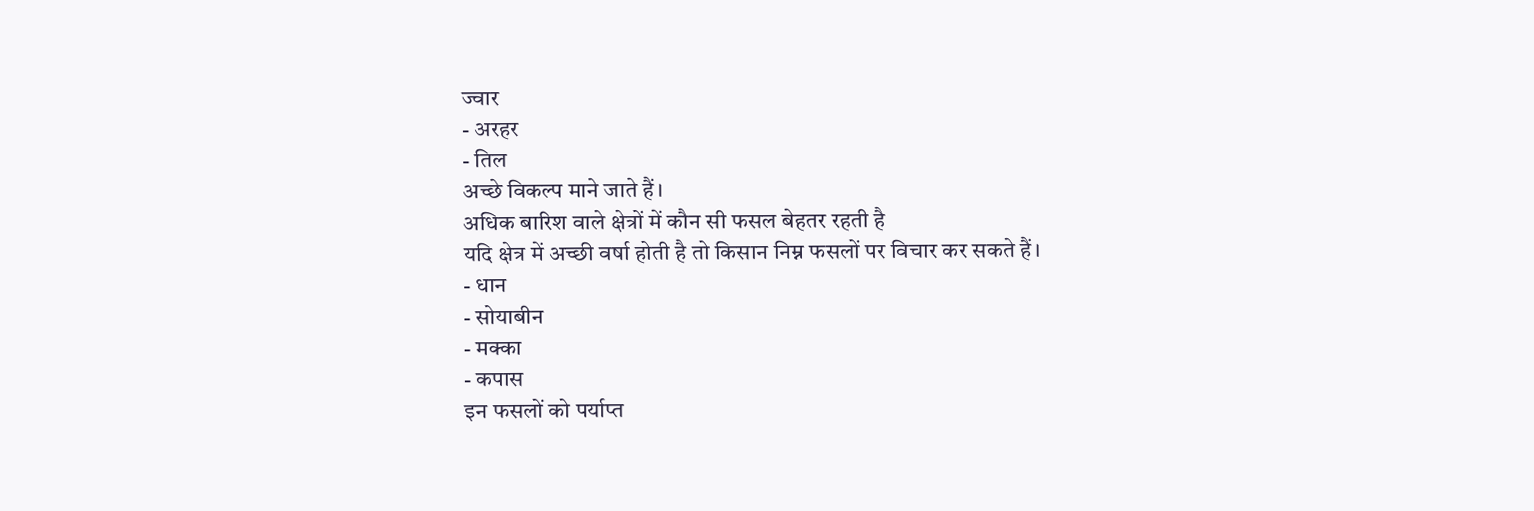ज्वार
- अरहर
- तिल
अच्छे विकल्प माने जाते हैं।
अधिक बारिश वाले क्षेत्रों में कौन सी फसल बेहतर रहती है
यदि क्षेत्र में अच्छी वर्षा होती है तो किसान निम्न फसलों पर विचार कर सकते हैं।
- धान
- सोयाबीन
- मक्का
- कपास
इन फसलों को पर्याप्त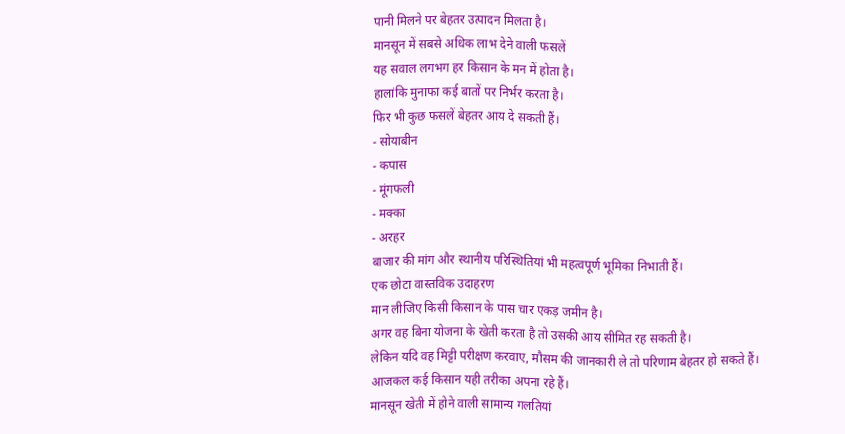पानी मिलने पर बेहतर उत्पादन मिलता है।
मानसून में सबसे अधिक लाभ देने वाली फसलें
यह सवाल लगभग हर किसान के मन में होता है।
हालांकि मुनाफा कई बातों पर निर्भर करता है।
फिर भी कुछ फसलें बेहतर आय दे सकती हैं।
- सोयाबीन
- कपास
- मूंगफली
- मक्का
- अरहर
बाजार की मांग और स्थानीय परिस्थितियां भी महत्वपूर्ण भूमिका निभाती हैं।
एक छोटा वास्तविक उदाहरण
मान लीजिए किसी किसान के पास चार एकड़ जमीन है।
अगर वह बिना योजना के खेती करता है तो उसकी आय सीमित रह सकती है।
लेकिन यदि वह मिट्टी परीक्षण करवाए, मौसम की जानकारी ले तो परिणाम बेहतर हो सकते हैं।
आजकल कई किसान यही तरीका अपना रहे हैं।
मानसून खेती में होने वाली सामान्य गलतियां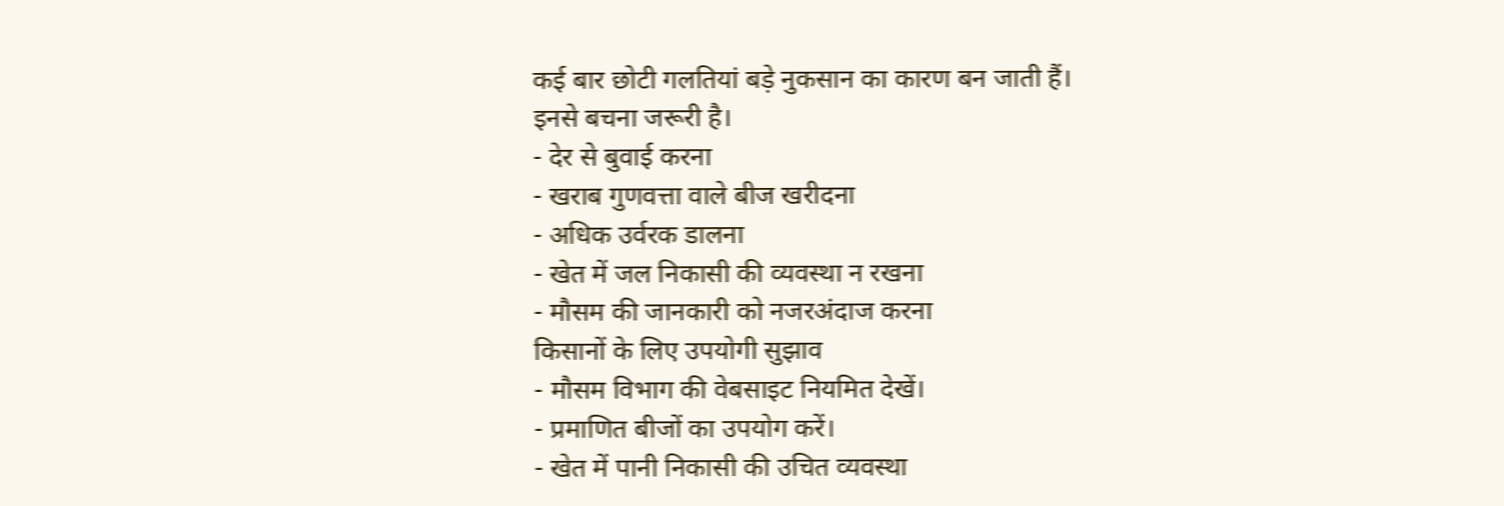कई बार छोटी गलतियां बड़े नुकसान का कारण बन जाती हैं।
इनसे बचना जरूरी है।
- देर से बुवाई करना
- खराब गुणवत्ता वाले बीज खरीदना
- अधिक उर्वरक डालना
- खेत में जल निकासी की व्यवस्था न रखना
- मौसम की जानकारी को नजरअंदाज करना
किसानों के लिए उपयोगी सुझाव
- मौसम विभाग की वेबसाइट नियमित देखें।
- प्रमाणित बीजों का उपयोग करें।
- खेत में पानी निकासी की उचित व्यवस्था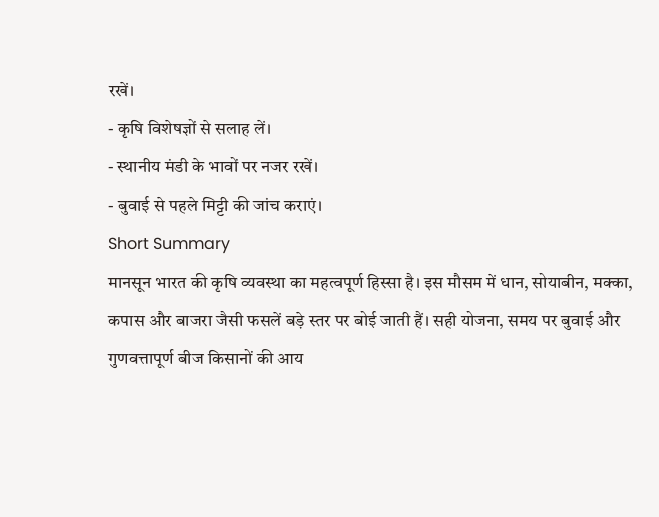रखें।
- कृषि विशेषज्ञों से सलाह लें।
- स्थानीय मंडी के भावों पर नजर रखें।
- बुवाई से पहले मिट्टी की जांच कराएं।
Short Summary
मानसून भारत की कृषि व्यवस्था का महत्वपूर्ण हिस्सा है। इस मौसम में धान, सोयाबीन, मक्का, कपास और बाजरा जैसी फसलें बड़े स्तर पर बोई जाती हैं। सही योजना, समय पर बुवाई और गुणवत्तापूर्ण बीज किसानों की आय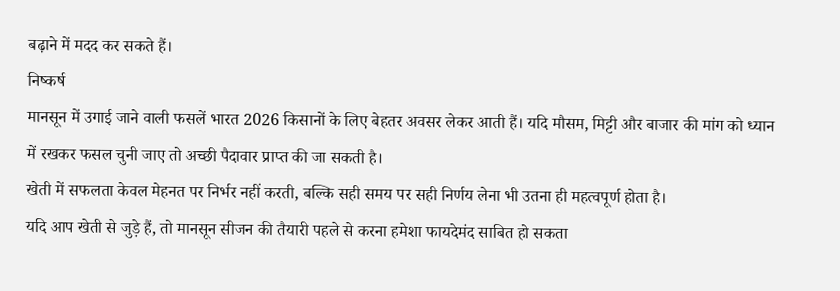बढ़ाने में मदद कर सकते हैं।
निष्कर्ष
मानसून में उगाई जाने वाली फसलें भारत 2026 किसानों के लिए बेहतर अवसर लेकर आती हैं। यदि मौसम, मिट्टी और बाजार की मांग को ध्यान में रखकर फसल चुनी जाए तो अच्छी पैदावार प्राप्त की जा सकती है।
खेती में सफलता केवल मेहनत पर निर्भर नहीं करती, बल्कि सही समय पर सही निर्णय लेना भी उतना ही महत्वपूर्ण होता है।
यदि आप खेती से जुड़े हैं, तो मानसून सीजन की तैयारी पहले से करना हमेशा फायदेमंद साबित हो सकता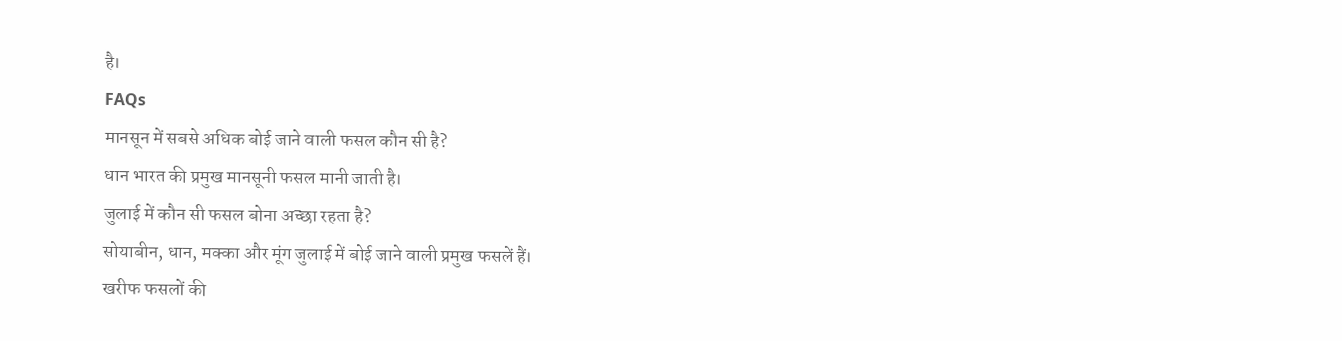है।
FAQs
मानसून में सबसे अधिक बोई जाने वाली फसल कौन सी है?
धान भारत की प्रमुख मानसूनी फसल मानी जाती है।
जुलाई में कौन सी फसल बोना अच्छा रहता है?
सोयाबीन, धान, मक्का और मूंग जुलाई में बोई जाने वाली प्रमुख फसलें हैं।
खरीफ फसलों की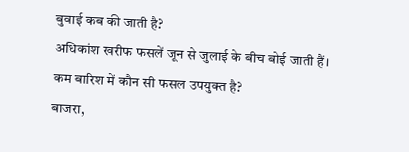बुवाई कब की जाती है?
अधिकांश खरीफ फसलें जून से जुलाई के बीच बोई जाती हैं।
कम बारिश में कौन सी फसल उपयुक्त है?
बाजरा,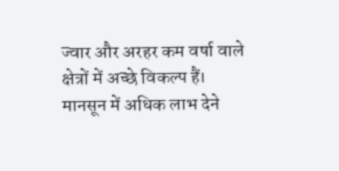ज्वार और अरहर कम वर्षा वाले क्षेत्रों में अच्छे विकल्प हैं।
मानसून में अधिक लाभ देने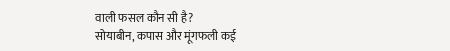वाली फसल कौन सी है?
सोयाबीन, कपास और मूंगफली कई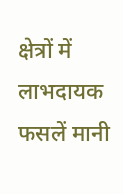क्षेत्रों में लाभदायक फसलें मानी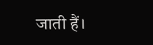जाती हैं।